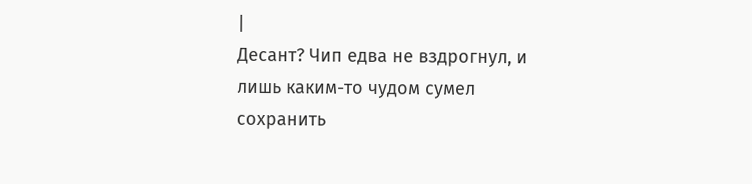|
Десант? Чип едва не вздрогнул, и лишь каким-то чудом сумел сохранить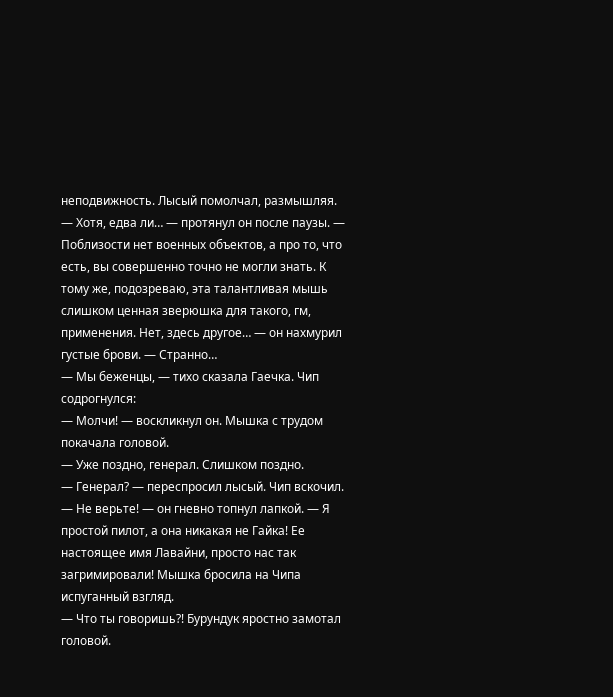неподвижность. Лысый помолчал, размышляя.
— Хотя, едва ли… — протянул он после паузы. — Поблизости нет военных объектов, а про то, что есть, вы совершенно точно не могли знать. К тому же, подозреваю, эта талантливая мышь слишком ценная зверюшка для такого, гм, применения. Нет, здесь другое… — он нахмурил густые брови. — Странно…
— Мы беженцы, — тихо сказала Гаечка. Чип содрогнулся:
— Молчи! — воскликнул он. Мышка с трудом покачала головой.
— Уже поздно, генерал. Слишком поздно.
— Генерал? — переспросил лысый. Чип вскочил.
— Не верьте! — он гневно топнул лапкой. — Я простой пилот, а она никакая не Гайка! Ее настоящее имя Лавайни, просто нас так загримировали! Мышка бросила на Чипа испуганный взгляд.
— Что ты говоришь?! Бурундук яростно замотал головой.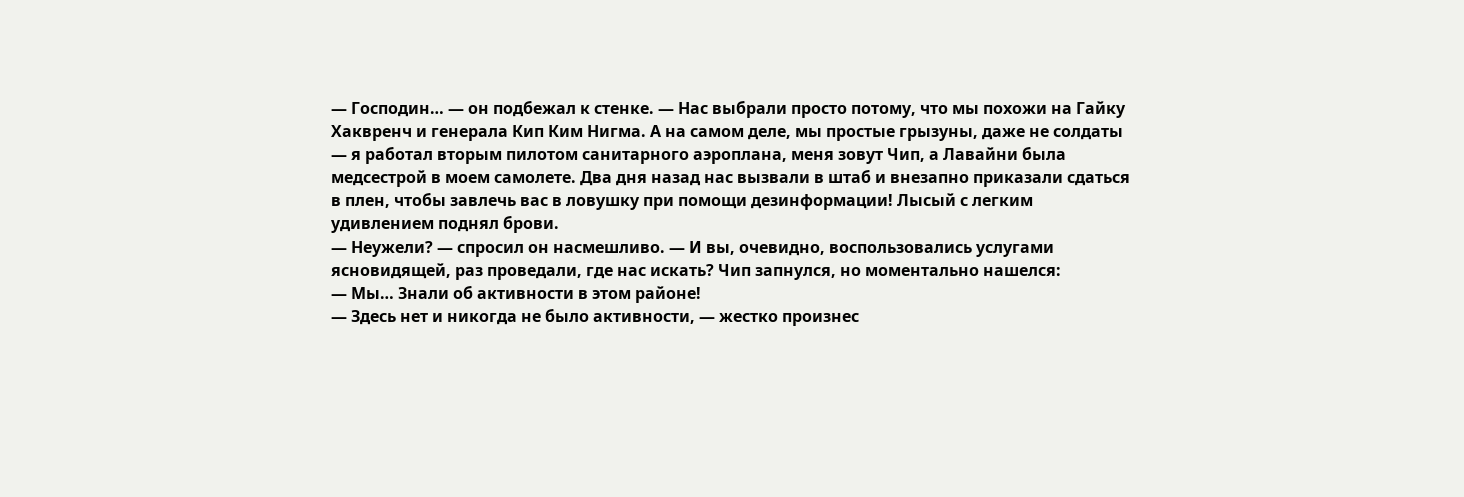— Господин… — он подбежал к стенке. — Нас выбрали просто потому, что мы похожи на Гайку Хаквренч и генерала Кип Ким Нигма. А на самом деле, мы простые грызуны, даже не солдаты — я работал вторым пилотом санитарного аэроплана, меня зовут Чип, а Лавайни была медсестрой в моем самолете. Два дня назад нас вызвали в штаб и внезапно приказали сдаться в плен, чтобы завлечь вас в ловушку при помощи дезинформации! Лысый с легким удивлением поднял брови.
— Неужели? — спросил он насмешливо. — И вы, очевидно, воспользовались услугами ясновидящей, раз проведали, где нас искать? Чип запнулся, но моментально нашелся:
— Мы… Знали об активности в этом районе!
— Здесь нет и никогда не было активности, — жестко произнес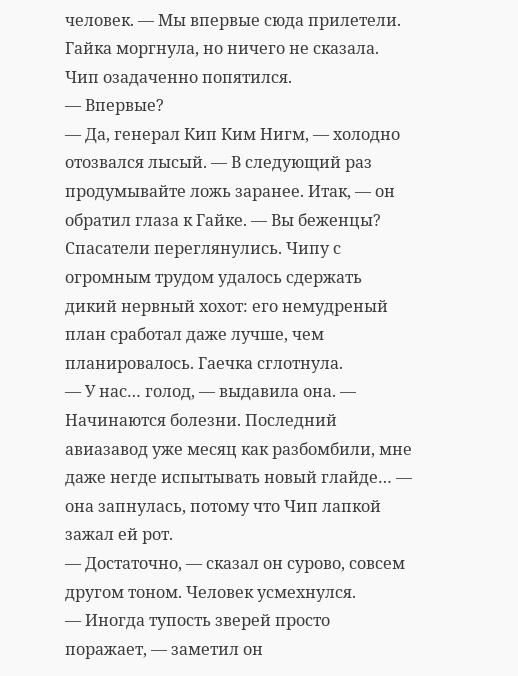человек. — Мы впервые сюда прилетели. Гайка моргнула, но ничего не сказала. Чип озадаченно попятился.
— Впервые?
— Да, генерал Кип Ким Нигм, — холодно отозвался лысый. — В следующий раз продумывайте ложь заранее. Итак, — он обратил глаза к Гайке. — Вы беженцы?
Спасатели переглянулись. Чипу с огромным трудом удалось сдержать дикий нервный хохот: его немудреный план сработал даже лучше, чем планировалось. Гаечка сглотнула.
— У нас… голод, — выдавила она. — Начинаются болезни. Последний авиазавод уже месяц как разбомбили, мне даже негде испытывать новый глайде… — она запнулась, потому что Чип лапкой зажал ей рот.
— Достаточно, — сказал он сурово, совсем другом тоном. Человек усмехнулся.
— Иногда тупость зверей просто поражает, — заметил он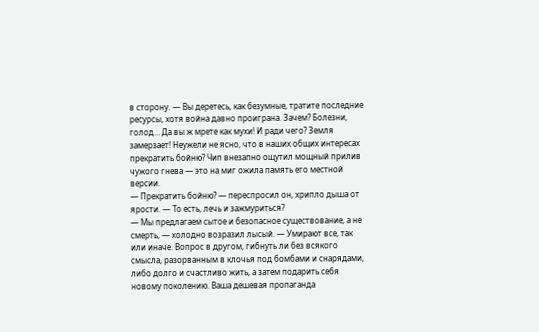в сторону. — Вы деретесь, как безумные, тратите последние ресурсы, хотя война давно проиграна. Зачем? Болезни, голод… Да вы ж мрете как мухи! И ради чего? Земля замерзает! Неужели не ясно, что в наших общих интересах прекратить бойню? Чип внезапно ощутил мощный прилив чужого гнева — это на миг ожила память его местной версии.
— Прекратить бойню? — переспросил он, хрипло дыша от ярости. — То есть, лечь и зажмуриться?
— Мы предлагаем сытое и безопасное существование, а не смерть, — холодно возразил лысый. — Умирают все, так или иначе. Вопрос в другом, гибнуть ли без всякого смысла, разорванным в клочья под бомбами и снарядами, либо долго и счастливо жить, а затем подарить себя новому поколению. Ваша дешевая пропаганда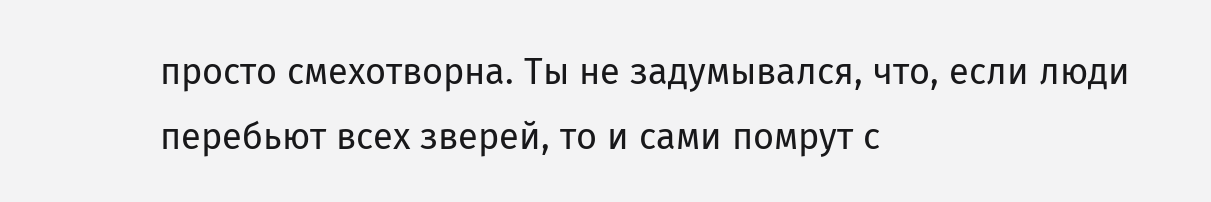просто смехотворна. Ты не задумывался, что, если люди перебьют всех зверей, то и сами помрут с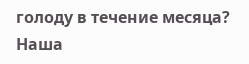голоду в течение месяца? Наша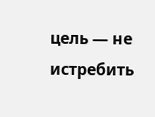цель — не истребить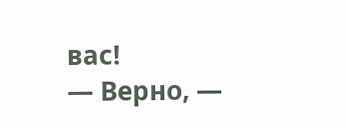вас!
— Верно, —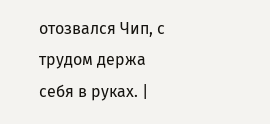отозвался Чип, с трудом держа себя в руках. |